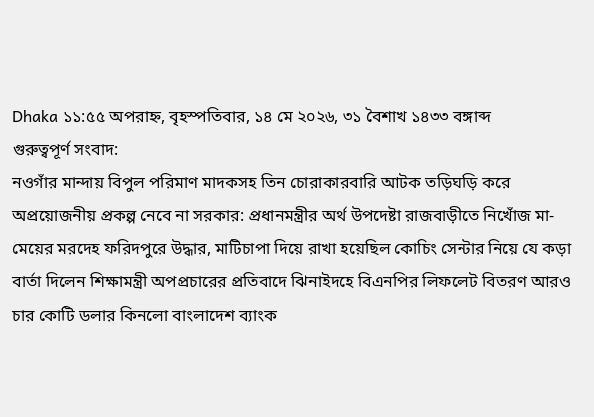Dhaka ১১:৫৫ অপরাহ্ন, বৃহস্পতিবার, ১৪ মে ২০২৬, ৩১ বৈশাখ ১৪৩৩ বঙ্গাব্দ
গুরুত্বপূর্ণ সংবাদ:
নওগাঁর মান্দায় বিপুল পরিমাণ মাদকসহ তিন চোরাকারবারি আটক তড়িঘড়ি করে অপ্রয়োজনীয় প্রকল্প নেবে না সরকার: প্রধানমন্ত্রীর অর্থ উপদেষ্টা রাজবাড়ীতে নিখোঁজ মা-মেয়ের মরদেহ ফরিদপুরে উদ্ধার, মাটিচাপা দিয়ে রাখা হয়েছিল কোচিং সেন্টার নিয়ে যে কড়া বার্তা দিলেন শিক্ষামন্ত্রী অপপ্রচারের প্রতিবাদে ঝিনাইদহে বিএনপির লিফলেট বিতরণ আরও চার কোটি ডলার কিনলো বাংলাদেশ ব্যাংক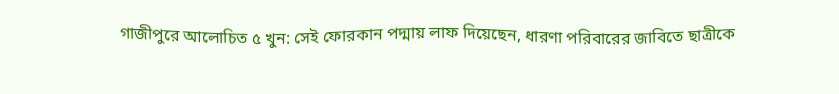গাজীপুরে আলোচিত ৫ খুন: সেই ফোরকান পদ্মায় লাফ দিয়েছেন, ধারণা পরিবারের জাবিতে ছাত্রীকে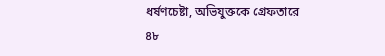ধর্ষণচেষ্টা, অভিযুক্তকে গ্রেফতারে ৪৮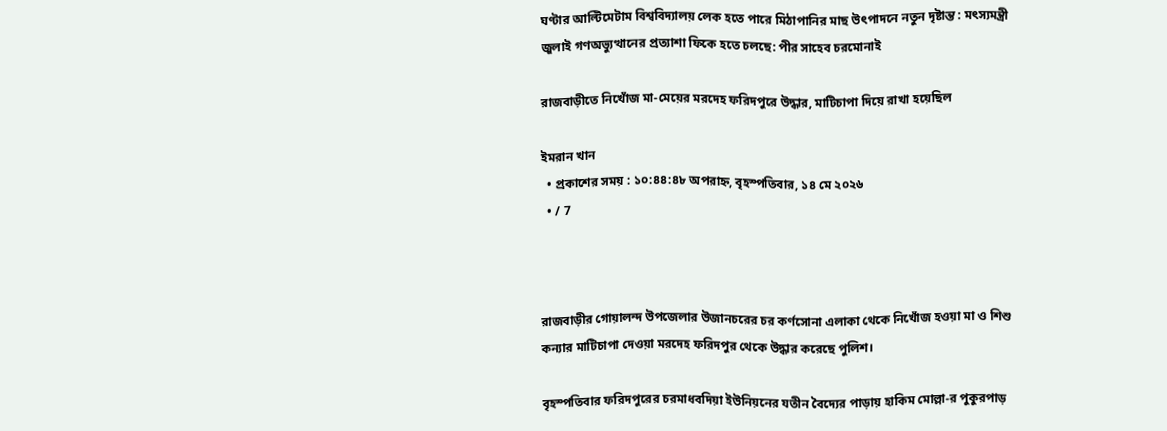ঘণ্টার আল্টিমেটাম বিশ্ববিদ্যালয় লেক হতে পারে মিঠাপানির মাছ উৎপাদনে নতুন দৃষ্টান্ত : মৎস্যমন্ত্রী জুলাই গণঅভ্যুত্থানের প্রত্যাশা ফিকে হতে চলছে: পীর সাহেব চরমোনাই

রাজবাড়ীতে নিখোঁজ মা-মেয়ের মরদেহ ফরিদপুরে উদ্ধার, মাটিচাপা দিয়ে রাখা হয়েছিল

ইমরান খান
  • প্রকাশের সময় : ১০:৪৪:৪৮ অপরাহ্ন, বৃহস্পতিবার, ১৪ মে ২০২৬
  • / 7



রাজবাড়ীর গোয়ালন্দ উপজেলার উজানচরের চর কর্ণসোনা এলাকা থেকে নিখোঁজ হওয়া মা ও শিশু কন্যার মাটিচাপা দেওয়া মরদেহ ফরিদপুর থেকে উদ্ধার করেছে পুলিশ।

বৃহস্পতিবার ফরিদপুরের চরমাধবদিয়া ইউনিয়নের যতীন বৈদ্যের পাড়ায় হাকিম মোল্লা-র পুকুরপাড়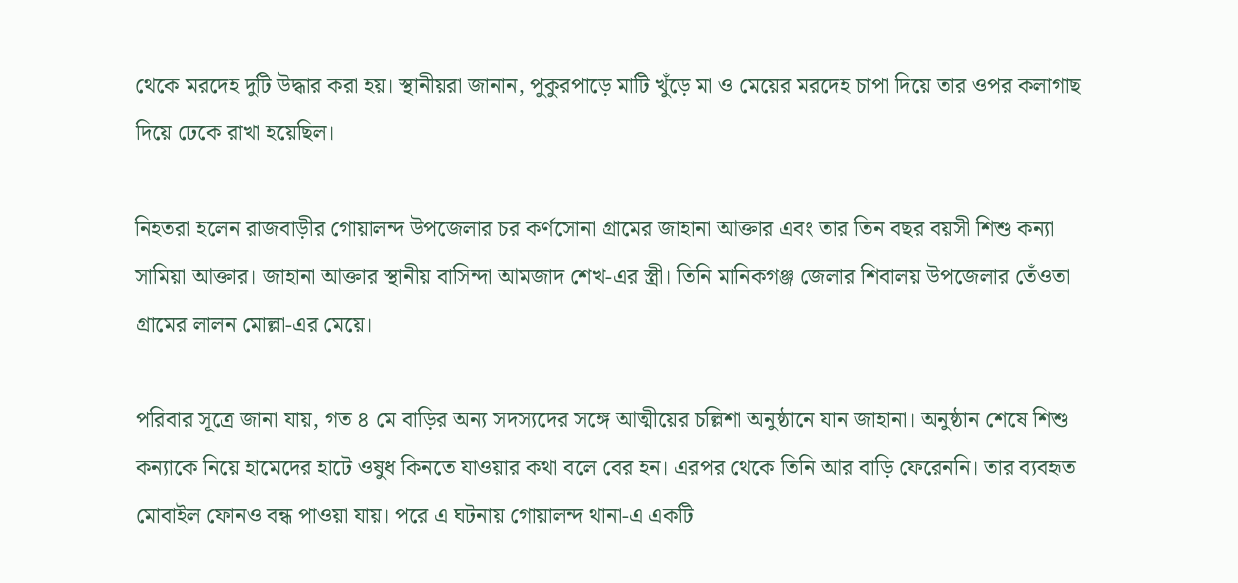থেকে মরদেহ দুটি উদ্ধার করা হয়। স্থানীয়রা জানান, পুকুরপাড়ে মাটি খুঁড়ে মা ও মেয়ের মরদেহ চাপা দিয়ে তার ওপর কলাগাছ দিয়ে ঢেকে রাখা হয়েছিল।

নিহতরা হলেন রাজবাড়ীর গোয়ালন্দ উপজেলার চর কর্ণসোনা গ্রামের জাহানা আক্তার এবং তার তিন বছর বয়সী শিশু কন্যা সামিয়া আক্তার। জাহানা আক্তার স্থানীয় বাসিন্দা আমজাদ শেখ-এর স্ত্রী। তিনি মানিকগঞ্জ জেলার শিবালয় উপজেলার তেঁওতা গ্রামের লালন মোল্লা-এর মেয়ে।

পরিবার সূত্রে জানা যায়, গত ৪ মে বাড়ির অন্য সদস্যদের সঙ্গে আত্মীয়ের চল্লিশা অনুষ্ঠানে যান জাহানা। অনুষ্ঠান শেষে শিশু কন্যাকে নিয়ে হামেদের হাটে ওষুধ কিনতে যাওয়ার কথা বলে বের হন। এরপর থেকে তিনি আর বাড়ি ফেরেননি। তার ব্যবহৃত মোবাইল ফোনও বন্ধ পাওয়া যায়। পরে এ ঘটনায় গোয়ালন্দ থানা-এ একটি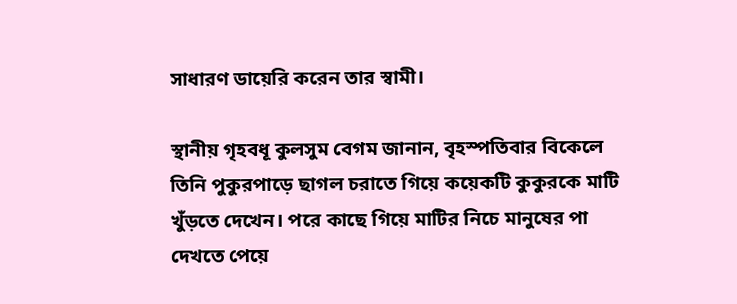সাধারণ ডায়েরি করেন তার স্বামী।

স্থানীয় গৃহবধূ কুলসুম বেগম জানান, বৃহস্পতিবার বিকেলে তিনি পুকুরপাড়ে ছাগল চরাতে গিয়ে কয়েকটি কুকুরকে মাটি খুঁড়তে দেখেন। পরে কাছে গিয়ে মাটির নিচে মানুষের পা দেখতে পেয়ে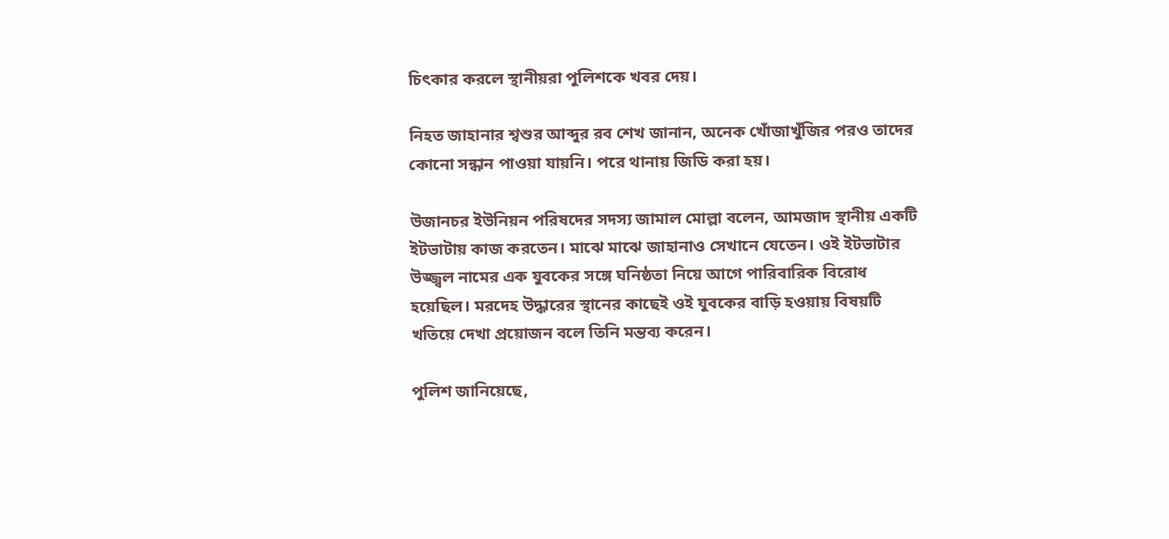চিৎকার করলে স্থানীয়রা পুলিশকে খবর দেয়।

নিহত জাহানার শ্বশুর আব্দুর রব শেখ জানান, অনেক খোঁজাখুঁজির পরও তাদের কোনো সন্ধান পাওয়া যায়নি। পরে থানায় জিডি করা হয়।

উজানচর ইউনিয়ন পরিষদের সদস্য জামাল মোল্লা বলেন, আমজাদ স্থানীয় একটি ইটভাটায় কাজ করতেন। মাঝে মাঝে জাহানাও সেখানে যেতেন। ওই ইটভাটার উজ্জ্বল নামের এক যুবকের সঙ্গে ঘনিষ্ঠতা নিয়ে আগে পারিবারিক বিরোধ হয়েছিল। মরদেহ উদ্ধারের স্থানের কাছেই ওই যুবকের বাড়ি হওয়ায় বিষয়টি খতিয়ে দেখা প্রয়োজন বলে তিনি মন্তব্য করেন।

পুলিশ জানিয়েছে,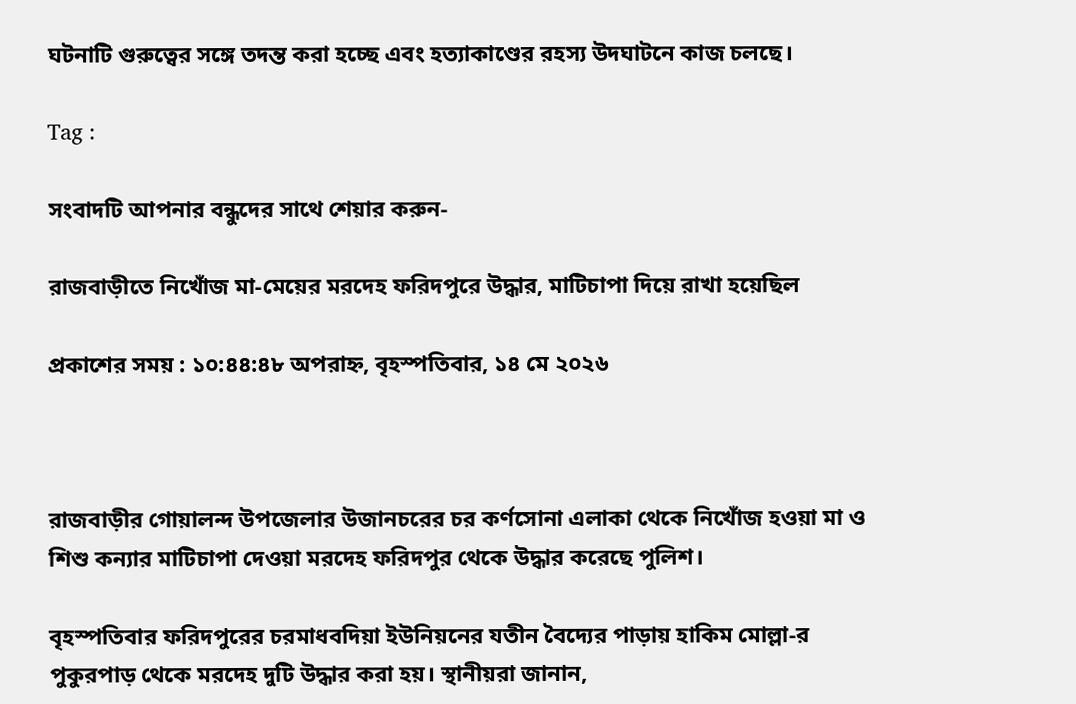ঘটনাটি গুরুত্বের সঙ্গে তদন্ত করা হচ্ছে এবং হত্যাকাণ্ডের রহস্য উদঘাটনে কাজ চলছে।

Tag :

সংবাদটি আপনার বন্ধুদের সাথে শেয়ার করুন-

রাজবাড়ীতে নিখোঁজ মা-মেয়ের মরদেহ ফরিদপুরে উদ্ধার, মাটিচাপা দিয়ে রাখা হয়েছিল

প্রকাশের সময় : ১০:৪৪:৪৮ অপরাহ্ন, বৃহস্পতিবার, ১৪ মে ২০২৬



রাজবাড়ীর গোয়ালন্দ উপজেলার উজানচরের চর কর্ণসোনা এলাকা থেকে নিখোঁজ হওয়া মা ও শিশু কন্যার মাটিচাপা দেওয়া মরদেহ ফরিদপুর থেকে উদ্ধার করেছে পুলিশ।

বৃহস্পতিবার ফরিদপুরের চরমাধবদিয়া ইউনিয়নের যতীন বৈদ্যের পাড়ায় হাকিম মোল্লা-র পুকুরপাড় থেকে মরদেহ দুটি উদ্ধার করা হয়। স্থানীয়রা জানান,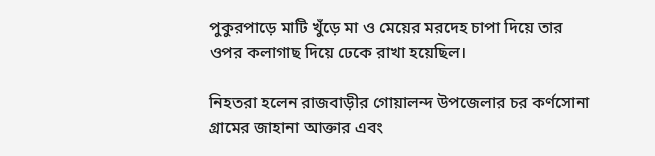পুকুরপাড়ে মাটি খুঁড়ে মা ও মেয়ের মরদেহ চাপা দিয়ে তার ওপর কলাগাছ দিয়ে ঢেকে রাখা হয়েছিল।

নিহতরা হলেন রাজবাড়ীর গোয়ালন্দ উপজেলার চর কর্ণসোনা গ্রামের জাহানা আক্তার এবং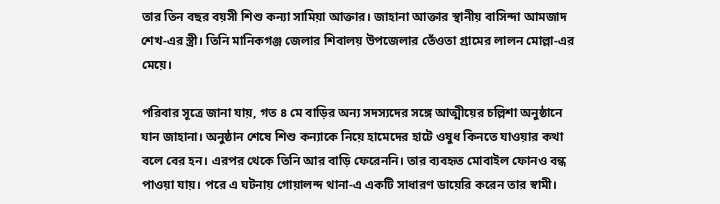তার তিন বছর বয়সী শিশু কন্যা সামিয়া আক্তার। জাহানা আক্তার স্থানীয় বাসিন্দা আমজাদ শেখ-এর স্ত্রী। তিনি মানিকগঞ্জ জেলার শিবালয় উপজেলার তেঁওতা গ্রামের লালন মোল্লা-এর মেয়ে।

পরিবার সূত্রে জানা যায়, গত ৪ মে বাড়ির অন্য সদস্যদের সঙ্গে আত্মীয়ের চল্লিশা অনুষ্ঠানে যান জাহানা। অনুষ্ঠান শেষে শিশু কন্যাকে নিয়ে হামেদের হাটে ওষুধ কিনতে যাওয়ার কথা বলে বের হন। এরপর থেকে তিনি আর বাড়ি ফেরেননি। তার ব্যবহৃত মোবাইল ফোনও বন্ধ পাওয়া যায়। পরে এ ঘটনায় গোয়ালন্দ থানা-এ একটি সাধারণ ডায়েরি করেন তার স্বামী।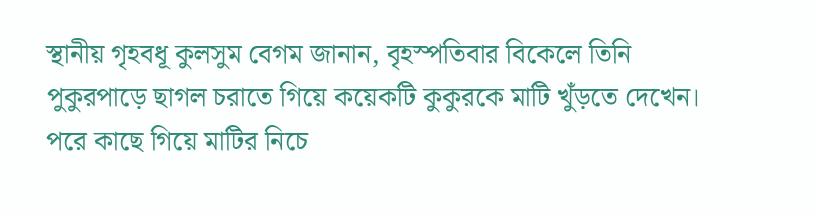স্থানীয় গৃহবধূ কুলসুম বেগম জানান, বৃহস্পতিবার বিকেলে তিনি পুকুরপাড়ে ছাগল চরাতে গিয়ে কয়েকটি কুকুরকে মাটি খুঁড়তে দেখেন। পরে কাছে গিয়ে মাটির নিচে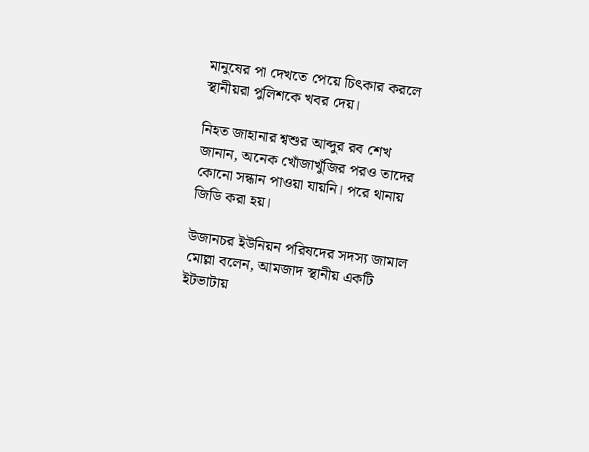মানুষের পা দেখতে পেয়ে চিৎকার করলে স্থানীয়রা পুলিশকে খবর দেয়।

নিহত জাহানার শ্বশুর আব্দুর রব শেখ জানান, অনেক খোঁজাখুঁজির পরও তাদের কোনো সন্ধান পাওয়া যায়নি। পরে থানায় জিডি করা হয়।

উজানচর ইউনিয়ন পরিষদের সদস্য জামাল মোল্লা বলেন, আমজাদ স্থানীয় একটি ইটভাটায়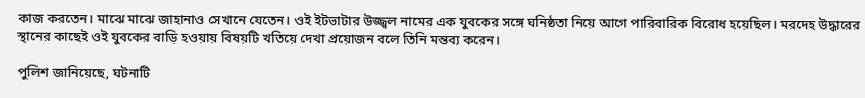কাজ করতেন। মাঝে মাঝে জাহানাও সেখানে যেতেন। ওই ইটভাটার উজ্জ্বল নামের এক যুবকের সঙ্গে ঘনিষ্ঠতা নিয়ে আগে পারিবারিক বিরোধ হয়েছিল। মরদেহ উদ্ধারের স্থানের কাছেই ওই যুবকের বাড়ি হওয়ায় বিষয়টি খতিয়ে দেখা প্রয়োজন বলে তিনি মন্তব্য করেন।

পুলিশ জানিয়েছে, ঘটনাটি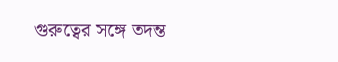গুরুত্বের সঙ্গে তদন্ত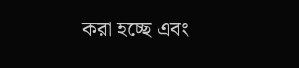করা হচ্ছে এবং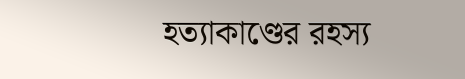হত্যাকাণ্ডের রহস্য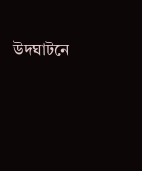উদঘাটনে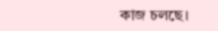কাজ চলছে।